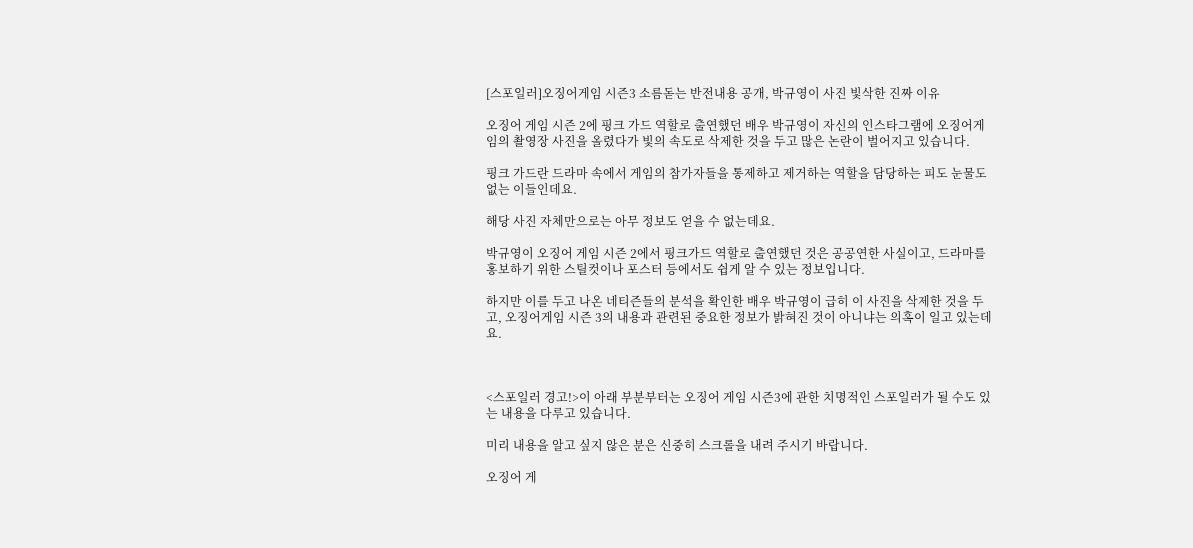[스포일러]오징어게임 시즌3 소름돋는 반전내용 공개, 박규영이 사진 빛삭한 진짜 이유

오징어 게임 시즌 2에 핑크 가드 역할로 출연했던 배우 박규영이 자신의 인스타그램에 오징어게임의 촬영장 사진을 올렸다가 빛의 속도로 삭제한 것을 두고 많은 논란이 벌어지고 있습니다.

핑크 가드란 드라마 속에서 게임의 참가자들을 통제하고 제거하는 역할을 담당하는 피도 눈물도 없는 이들인데요.

해당 사진 자체만으로는 아무 정보도 얻을 수 없는데요.

박규영이 오징어 게임 시즌 2에서 핑크가드 역할로 출연했던 것은 공공연한 사실이고, 드라마를 홍보하기 위한 스틸컷이나 포스터 등에서도 쉽게 알 수 있는 정보입니다.

하지만 이를 두고 나온 네티즌들의 분석을 확인한 배우 박규영이 급히 이 사진을 삭제한 것을 두고, 오징어게임 시즌 3의 내용과 관련된 중요한 정보가 밝혀진 것이 아니냐는 의혹이 일고 있는데요.



<스포일러 경고!>이 아래 부분부터는 오징어 게임 시즌3에 관한 치명적인 스포일러가 될 수도 있는 내용을 다루고 있습니다.

미리 내용을 알고 싶지 않은 분은 신중히 스크롤을 내려 주시기 바랍니다.

오징어 게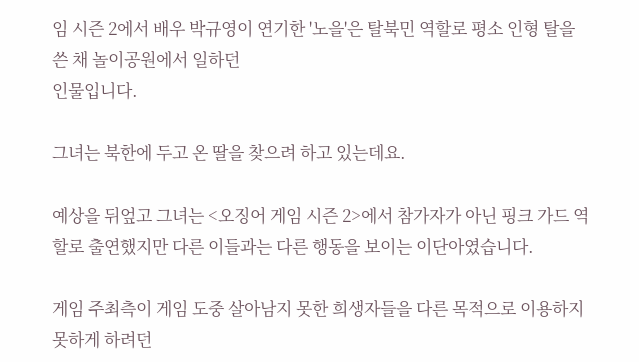임 시즌 2에서 배우 박규영이 연기한 '노을'은 탈북민 역할로 평소 인형 탈을 쓴 채 놀이공원에서 일하던
인물입니다.

그녀는 북한에 두고 온 딸을 찾으려 하고 있는데요.

예상을 뒤엎고 그녀는 <오징어 게임 시즌 2>에서 참가자가 아닌 핑크 가드 역할로 출연했지만 다른 이들과는 다른 행동을 보이는 이단아였습니다.

게임 주최측이 게임 도중 살아남지 못한 희생자들을 다른 목적으로 이용하지 못하게 하려던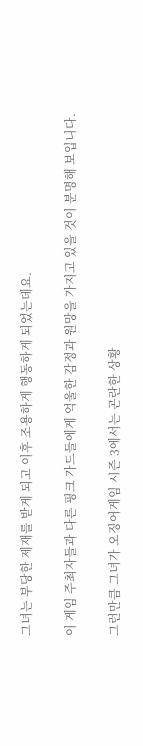그녀는 부당한 제재를 받게 되고 이후 조용하게 행동하게 되었는데요.

이 게임 주최자들과 다른 핑크 가드들에게 억울한 감정과 원망을 가지고 있을 것이 분명해 보입니다.

그런만큼 그녀가 오징어게임 시즌 3에서는 곤란한 상황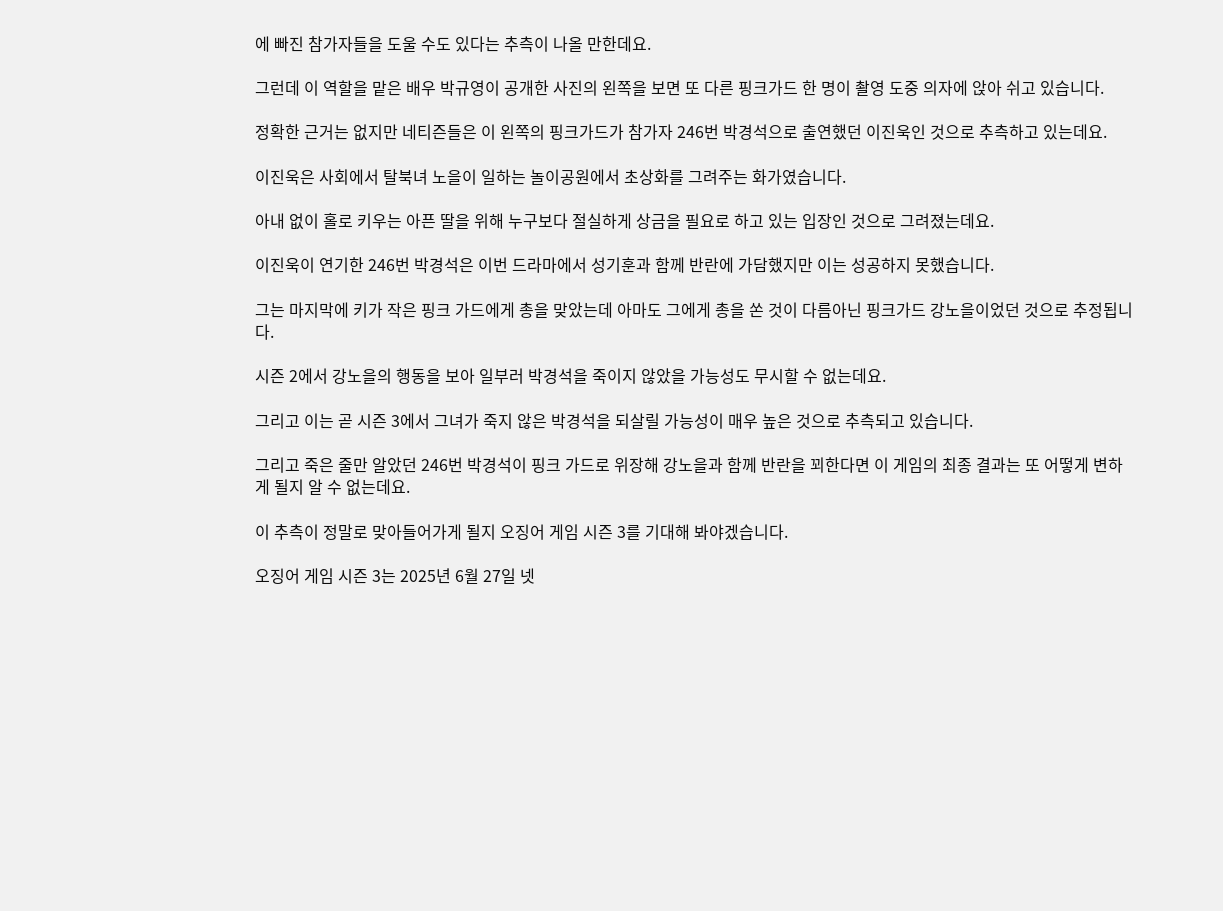에 빠진 참가자들을 도울 수도 있다는 추측이 나올 만한데요.

그런데 이 역할을 맡은 배우 박규영이 공개한 사진의 왼쪽을 보면 또 다른 핑크가드 한 명이 촬영 도중 의자에 앉아 쉬고 있습니다.

정확한 근거는 없지만 네티즌들은 이 왼쪽의 핑크가드가 참가자 246번 박경석으로 출연했던 이진욱인 것으로 추측하고 있는데요.

이진욱은 사회에서 탈북녀 노을이 일하는 놀이공원에서 초상화를 그려주는 화가였습니다.

아내 없이 홀로 키우는 아픈 딸을 위해 누구보다 절실하게 상금을 필요로 하고 있는 입장인 것으로 그려졌는데요.

이진욱이 연기한 246번 박경석은 이번 드라마에서 성기훈과 함께 반란에 가담했지만 이는 성공하지 못했습니다.

그는 마지막에 키가 작은 핑크 가드에게 총을 맞았는데 아마도 그에게 총을 쏜 것이 다름아닌 핑크가드 강노을이었던 것으로 추정됩니다.

시즌 2에서 강노을의 행동을 보아 일부러 박경석을 죽이지 않았을 가능성도 무시할 수 없는데요.

그리고 이는 곧 시즌 3에서 그녀가 죽지 않은 박경석을 되살릴 가능성이 매우 높은 것으로 추측되고 있습니다.

그리고 죽은 줄만 알았던 246번 박경석이 핑크 가드로 위장해 강노을과 함께 반란을 꾀한다면 이 게임의 최종 결과는 또 어떻게 변하게 될지 알 수 없는데요.

이 추측이 정말로 맞아들어가게 될지 오징어 게임 시즌 3를 기대해 봐야겠습니다.

오징어 게임 시즌 3는 2025년 6월 27일 넷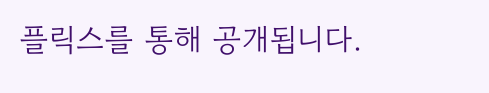플릭스를 통해 공개됩니다.